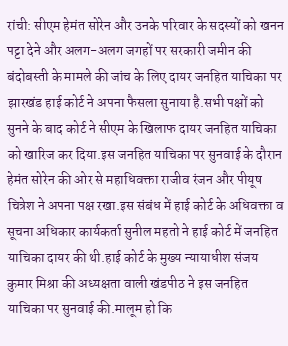रांची: सीएम हेमंत सोरेन और उनके परिवार के सदस्यों को खनन पट्टा देने और अलग-अलग जगहों पर सरकारी जमीन की बंदोबस्ती के मामले की जांच के लिए दायर जनहित याचिका पर झारखंड हाई कोर्ट ने अपना फैसला सुनाया है.सभी पक्षों को सुनने के बाद कोर्ट ने सीएम के खिलाफ दायर जनहित याचिका को खारिज कर दिया.इस जनहित याचिका पर सुनवाई के दौरान हेमंत सोरेन की ओर से महाधिवक्ता राजीव रंजन और पीयूष चित्रेश ने अपना पक्ष रखा.इस संबंध में हाई कोर्ट के अधिवक्ता व सूचना अधिकार कार्यकर्ता सुनील महतो ने हाई कोर्ट में जनहित याचिका दायर की थी.हाई कोर्ट के मुख्य न्यायाधीश संजय कुमार मिश्रा की अध्यक्षता वाली खंडपीठ ने इस जनहित याचिका पर सुनवाई की.मालूम हो कि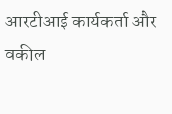आरटीआई कार्यकर्ता और वकील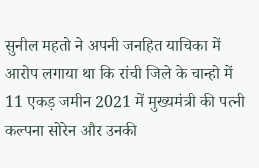सुनील महतो ने अपनी जनहित याचिका में आरोप लगाया था कि रांची जिले के चान्हो में 11 एकड़ जमीन 2021 में मुख्यमंत्री की पत्नी कल्पना सोरेन और उनकी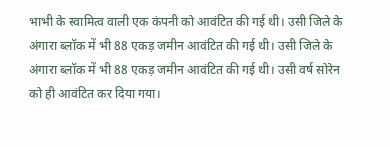भाभी के स्वामित्व वाली एक कंपनी को आवंटित की गई थी। उसी जिले के अंगारा ब्लॉक में भी 88 एकड़ जमीन आवंटित की गई थी। उसी जिले के अंगारा ब्लॉक में भी 88 एकड़ जमीन आवंटित की गई थी। उसी वर्ष सोरेन को ही आवंटित कर दिया गया।